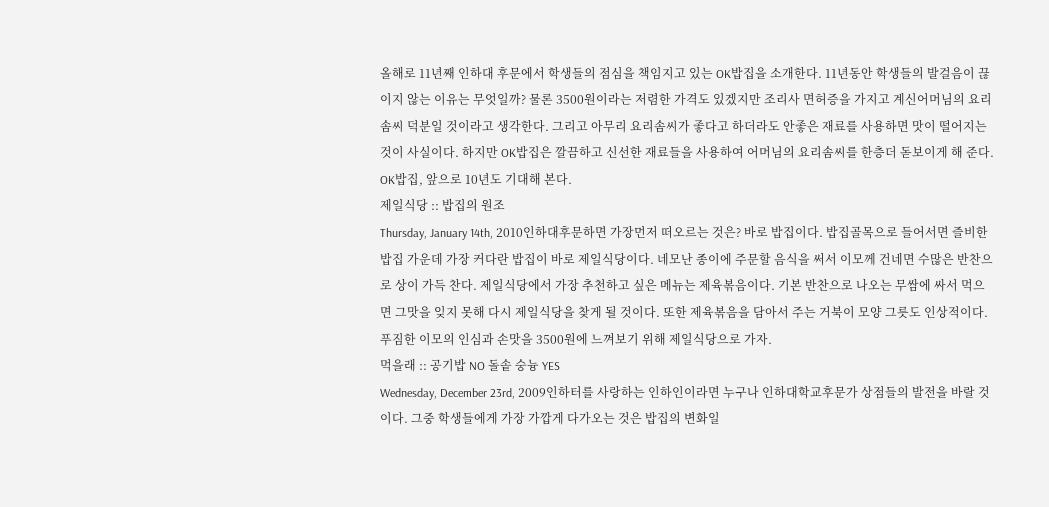올해로 11년째 인하대 후문에서 학생들의 점심을 책임지고 있는 OK밥집을 소개한다. 11년동안 학생들의 발걸음이 끊이지 않는 이유는 무엇일까? 물론 3500원이라는 저렴한 가격도 있겠지만 조리사 면허증을 가지고 계신어머님의 요리 솜씨 덕분일 것이라고 생각한다. 그리고 아무리 요리솜씨가 좋다고 하더라도 안좋은 재료를 사용하면 맛이 떨어지는 것이 사실이다. 하지만 OK밥집은 깔끔하고 신선한 재료들을 사용하여 어머님의 요리솜씨를 한층더 돋보이게 해 준다. OK밥집, 앞으로 10년도 기대해 본다.
제일식당 :: 밥집의 원조
Thursday, January 14th, 2010인하대후문하면 가장먼저 떠오르는 것은? 바로 밥집이다. 밥집골목으로 들어서면 즐비한 밥집 가운데 가장 커다란 밥집이 바로 제일식당이다. 네모난 종이에 주문할 음식을 써서 이모께 건네면 수많은 반찬으로 상이 가득 찬다. 제일식당에서 가장 추천하고 싶은 메뉴는 제육볶음이다. 기본 반찬으로 나오는 무쌈에 싸서 먹으면 그맛을 잊지 못해 다시 제일식당을 찾게 될 것이다. 또한 제육볶음을 담아서 주는 거북이 모양 그릇도 인상적이다. 푸짐한 이모의 인심과 손맛을 3500원에 느껴보기 위해 제일식당으로 가자.
먹을래 :: 공기밥 NO 돌솥 숭늉 YES
Wednesday, December 23rd, 2009인하터를 사랑하는 인하인이라면 누구나 인하대학교후문가 상점들의 발전을 바랄 것이다. 그중 학생들에게 가장 가깝게 다가오는 것은 밥집의 변화일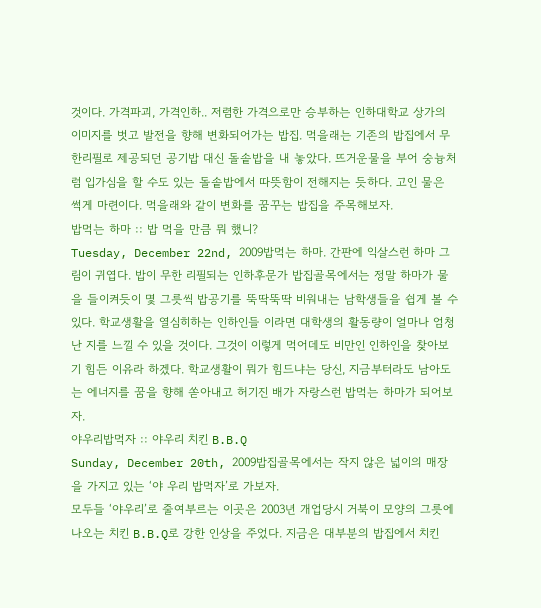것이다. 가격파괴, 가격인하.. 저렴한 가격으로만 승부하는 인하대학교 상가의 이미지를 벗고 발전을 향해 변화되어가는 밥집. 먹을래는 기존의 밥집에서 무한리필로 제공되던 공기밥 대신 돌솥밥을 내 놓았다. 뜨거운물을 부어 숭늉처럼 입가심을 할 수도 있는 돌솥밥에서 따뜻함이 전해지는 듯하다. 고인 물은 썩게 마련이다. 먹을래와 같이 변화를 꿈꾸는 밥집을 주목해보자.
밥먹는 하마 :: 밥 먹을 만큼 뭐 했니?
Tuesday, December 22nd, 2009밥먹는 하마. 간판에 익살스런 하마 그림이 귀엽다. 밥이 무한 리필되는 인하후문가 밥집골목에서는 정말 하마가 물을 들이켜듯이 몇 그릇씩 밥공기를 뚝딱뚝딱 비워내는 남학생들을 쉽게 볼 수 있다. 학교생활을 열심히하는 인하인들 이라면 대학생의 활동량이 얼마나 엄청난 지를 느낄 수 있을 것이다. 그것이 이렇게 먹어데도 비만인 인하인을 찾아보기 힘든 이유라 하겠다. 학교생활이 뭐가 힘드냐는 당신, 지금부터라도 남아도는 에너지를 꿈을 향해 쏟아내고 허기진 배가 자랑스런 밥먹는 하마가 되어보자.
야우리밥먹자 :: 야우리 치킨 B.B.Q
Sunday, December 20th, 2009밥집골목에서는 작지 않은 넓이의 매장을 가지고 있는 ‘야 우리 밥먹자’로 가보자.
모두들 ‘야우리’로 줄여부르는 이곳은 2003년 개업당시 거북이 모양의 그릇에 나오는 치킨 B.B.Q로 강한 인상을 주었다. 지금은 대부분의 밥집에서 치킨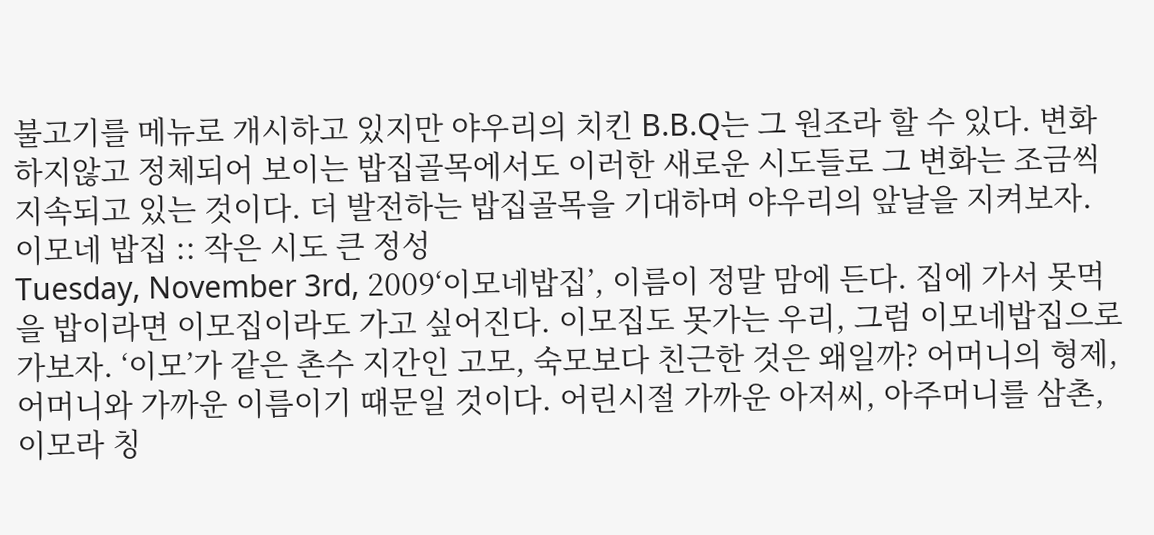불고기를 메뉴로 개시하고 있지만 야우리의 치킨 B.B.Q는 그 원조라 할 수 있다. 변화하지않고 정체되어 보이는 밥집골목에서도 이러한 새로운 시도들로 그 변화는 조금씩 지속되고 있는 것이다. 더 발전하는 밥집골목을 기대하며 야우리의 앞날을 지켜보자.
이모네 밥집 :: 작은 시도 큰 정성
Tuesday, November 3rd, 2009‘이모네밥집’, 이름이 정말 맘에 든다. 집에 가서 못먹을 밥이라면 이모집이라도 가고 싶어진다. 이모집도 못가는 우리, 그럼 이모네밥집으로 가보자. ‘이모’가 같은 촌수 지간인 고모, 숙모보다 친근한 것은 왜일까? 어머니의 형제, 어머니와 가까운 이름이기 때문일 것이다. 어린시절 가까운 아저씨, 아주머니를 삼촌, 이모라 칭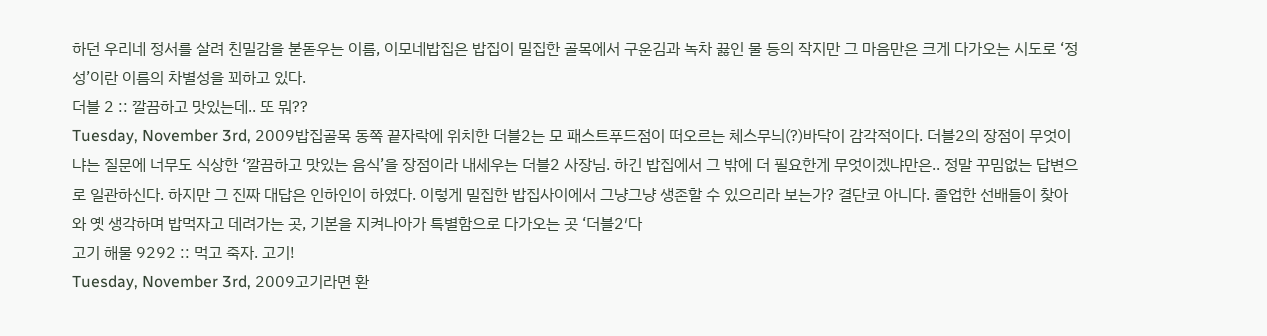하던 우리네 정서를 살려 친밀감을 붇돋우는 이름, 이모네밥집은 밥집이 밀집한 골목에서 구운김과 녹차 끓인 물 등의 작지만 그 마음만은 크게 다가오는 시도로 ‘정성’이란 이름의 차별성을 꾀하고 있다.
더블 2 :: 깔끔하고 맛있는데.. 또 뭐??
Tuesday, November 3rd, 2009밥집골목 동쪽 끝자락에 위치한 더블2는 모 패스트푸드점이 떠오르는 체스무늬(?)바닥이 감각적이다. 더블2의 장점이 무엇이냐는 질문에 너무도 식상한 ‘깔끔하고 맛있는 음식’을 장점이라 내세우는 더블2 사장님. 하긴 밥집에서 그 밖에 더 필요한게 무엇이겠냐만은.. 정말 꾸밈없는 답변으로 일관하신다. 하지만 그 진짜 대답은 인하인이 하였다. 이렇게 밀집한 밥집사이에서 그냥그냥 생존할 수 있으리라 보는가? 결단코 아니다. 졸업한 선배들이 찾아와 옛 생각하며 밥먹자고 데려가는 곳, 기본을 지켜나아가 특별함으로 다가오는 곳 ‘더블2′다
고기 해물 9292 :: 먹고 죽자. 고기!
Tuesday, November 3rd, 2009고기라면 환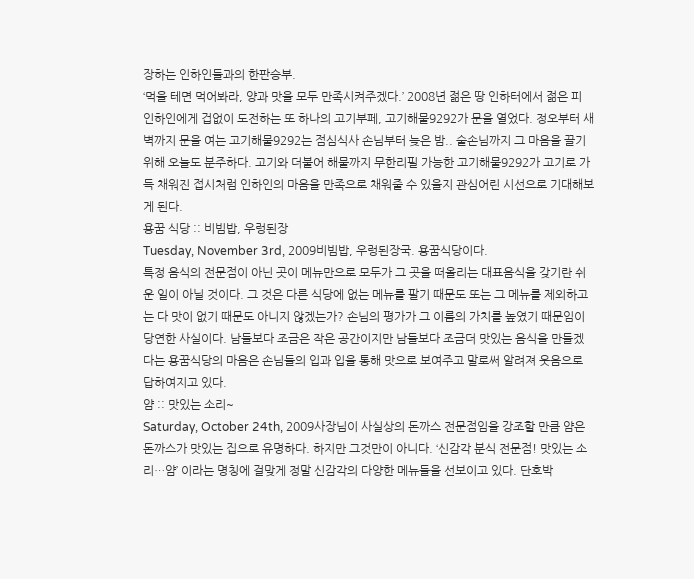장하는 인하인들과의 한판승부.
‘먹을 테면 먹어봐라, 양과 맛을 모두 만족시켜주겠다.’ 2008년 젊은 땅 인하터에서 젊은 피 인하인에게 겁없이 도전하는 또 하나의 고기부페, 고기해물9292가 문을 열었다. 정오부터 새벽까지 문을 여는 고기해물9292는 점심식사 손님부터 늦은 밤.. 술손님까지 그 마음을 끌기위해 오늘도 분주하다. 고기와 더불어 해물까지 무한리필 가능한 고기해물9292가 고기로 가득 채워진 접시처럼 인하인의 마음을 만족으로 채워줄 수 있을지 관심어린 시선으로 기대해보게 된다.
용꿈 식당 :: 비빔밥, 우렁된장
Tuesday, November 3rd, 2009비빔밥, 우렁된장국. 용꿈식당이다.
특정 음식의 전문점이 아닌 곳이 메뉴만으로 모두가 그 곳을 떠올리는 대표음식을 갖기란 쉬운 일이 아닐 것이다. 그 것은 다른 식당에 없는 메뉴를 팔기 때문도 또는 그 메뉴를 제외하고는 다 맛이 없기 때문도 아니지 않겠는가? 손님의 평가가 그 이름의 가치를 높였기 때문임이 당연한 사실이다. 남들보다 조금은 작은 공간이지만 남들보다 조금더 맛있는 음식을 만들겠다는 용꿈식당의 마음은 손님들의 입과 입을 통해 맛으로 보여주고 말로써 알려져 웃음으로 답하여지고 있다.
얌 :: 맛있는 소리~
Saturday, October 24th, 2009사장님이 사실상의 돈까스 전문점임을 강조할 만큼 얌은 돈까스가 맛있는 집으로 유명하다. 하지만 그것만이 아니다. ‘신감각 분식 전문점! 맛있는 소리…얌’ 이라는 명칭에 걸맞게 정말 신감각의 다양한 메뉴들을 선보이고 있다. 단호박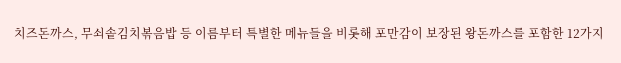치즈돈까스, 무쇠솥김치볶음밥 등 이름부터 특별한 메뉴들을 비롯해 포만감이 보장된 왕돈까스를 포함한 12가지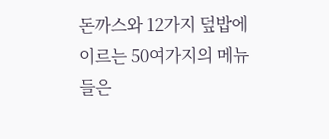돈까스와 12가지 덮밥에 이르는 50여가지의 메뉴들은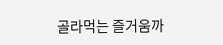골라먹는 즐거움까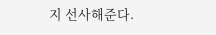지 선사해준다.